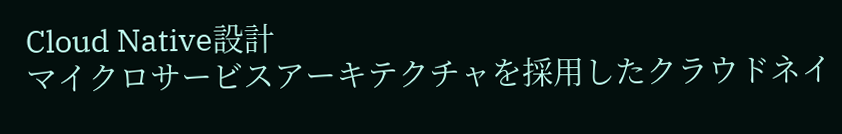Cloud Native設計
マイクロサービスアーキテクチャを採用したクラウドネイ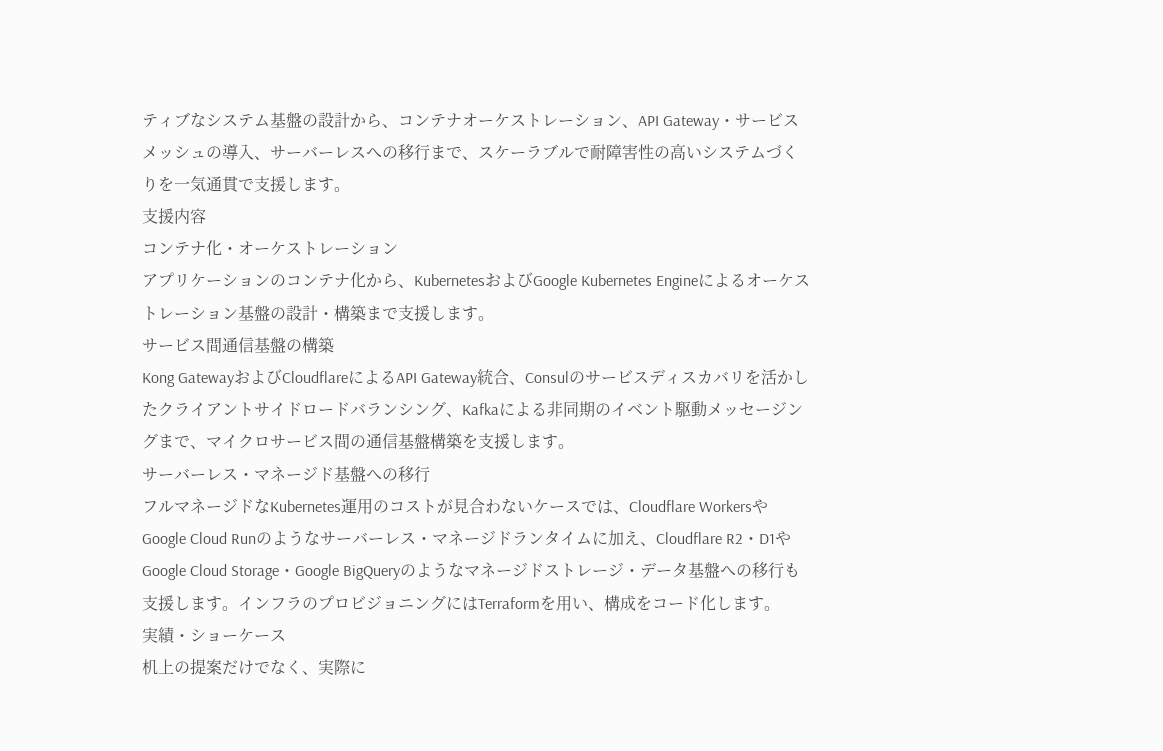ティブなシステム基盤の設計から、コンテナオーケストレーション、API Gateway・サービスメッシュの導入、サーバーレスへの移行まで、スケーラブルで耐障害性の高いシステムづくりを一気通貫で支援します。
支援内容
コンテナ化・オーケストレーション
アプリケーションのコンテナ化から、KubernetesおよびGoogle Kubernetes Engineによるオーケストレーション基盤の設計・構築まで支援します。
サービス間通信基盤の構築
Kong GatewayおよびCloudflareによるAPI Gateway統合、Consulのサービスディスカバリを活かしたクライアントサイドロードバランシング、Kafkaによる非同期のイベント駆動メッセージングまで、マイクロサービス間の通信基盤構築を支援します。
サーバーレス・マネージド基盤への移行
フルマネージドなKubernetes運用のコストが見合わないケースでは、Cloudflare WorkersやGoogle Cloud Runのようなサーバーレス・マネージドランタイムに加え、Cloudflare R2・D1やGoogle Cloud Storage・Google BigQueryのようなマネージドストレージ・データ基盤への移行も支援します。インフラのプロビジョニングにはTerraformを用い、構成をコード化します。
実績・ショーケース
机上の提案だけでなく、実際に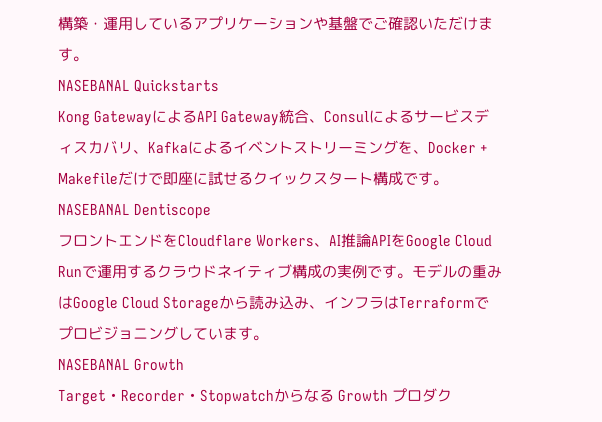構築・運用しているアプリケーションや基盤でご確認いただけます。
NASEBANAL Quickstarts
Kong GatewayによるAPI Gateway統合、Consulによるサービスディスカバリ、Kafkaによるイベントストリーミングを、Docker + Makefileだけで即座に試せるクイックスタート構成です。
NASEBANAL Dentiscope
フロントエンドをCloudflare Workers、AI推論APIをGoogle Cloud Runで運用するクラウドネイティブ構成の実例です。モデルの重みはGoogle Cloud Storageから読み込み、インフラはTerraformでプロビジョニングしています。
NASEBANAL Growth
Target・Recorder・Stopwatchからなる Growth プロダク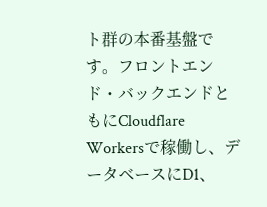ト群の本番基盤です。フロントエンド・バックエンドともにCloudflare Workersで稼働し、データベースにD1、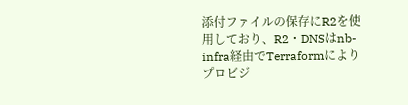添付ファイルの保存にR2を使用しており、R2・DNSはnb-infra経由でTerraformによりプロビジ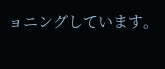ョニングしています。